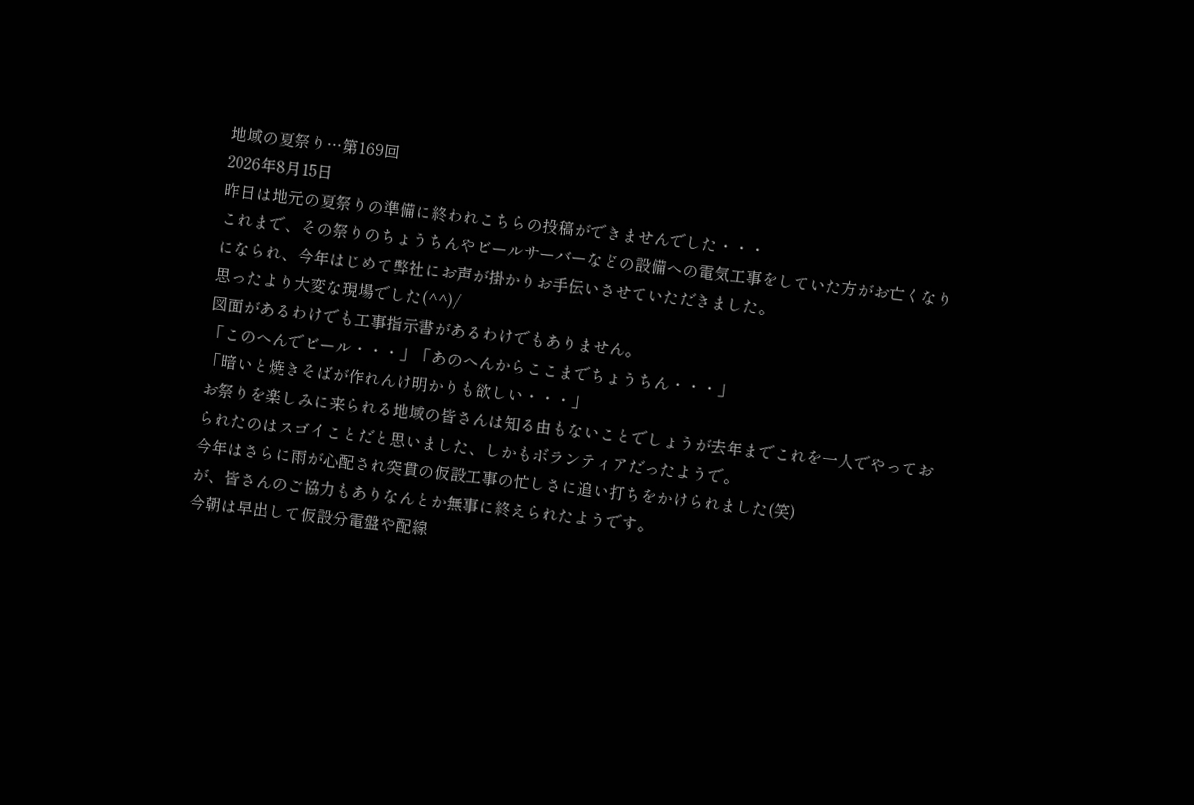地域の夏祭り…第169回
2026年8月15日
昨日は地元の夏祭りの準備に終われこちらの投稿ができませんでした・・・
これまで、その祭りのちょうちんやビールサーバーなどの設備への電気工事をしていた方がお亡くなりになられ、今年はじめて弊社にお声が掛かりお手伝いさせていただきました。
思ったより大変な現場でした(^^)/
図面があるわけでも工事指示書があるわけでもありません。
「このへんでビール・・・」「あのへんからここまでちょうちん・・・」
「暗いと焼きそばが作れんけ明かりも欲しい・・・」
お祭りを楽しみに来られる地域の皆さんは知る由もないことでしょうが去年までこれを一人でやっておられたのはスゴイことだと思いました、しかもボランティアだったようで。
今年はさらに雨が心配され突貫の仮設工事の忙しさに追い打ちをかけられました(笑)
が、皆さんのご協力もありなんとか無事に終えられたようです。
今朝は早出して仮設分電盤や配線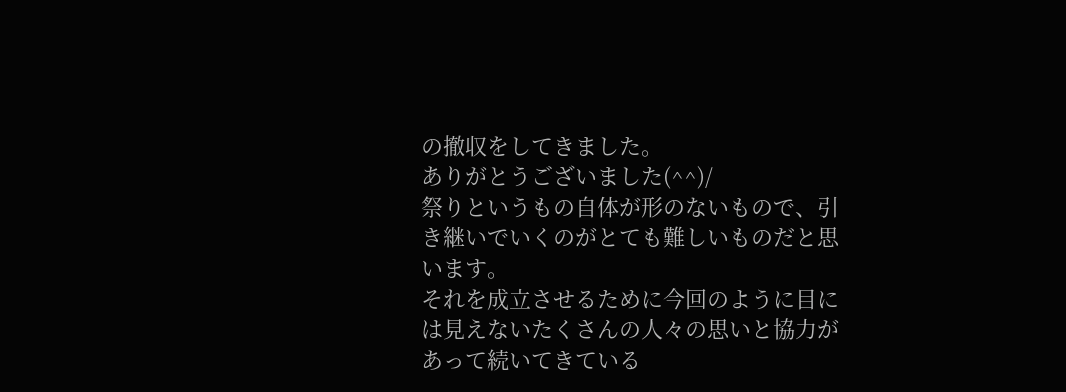の撤収をしてきました。
ありがとうございました(^^)/
祭りというもの自体が形のないもので、引き継いでいくのがとても難しいものだと思います。
それを成立させるために今回のように目には見えないたくさんの人々の思いと協力があって続いてきている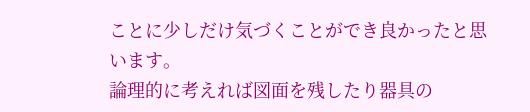ことに少しだけ気づくことができ良かったと思います。
論理的に考えれば図面を残したり器具の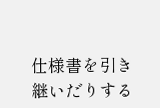仕様書を引き継いだりする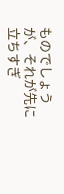ものでしょうが、それが先に立ちすぎ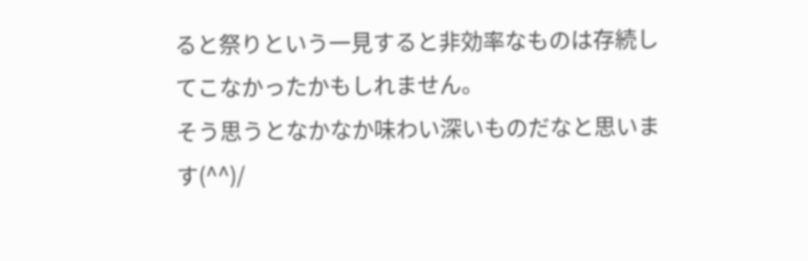ると祭りという一見すると非効率なものは存続してこなかったかもしれません。
そう思うとなかなか味わい深いものだなと思います(^^)/